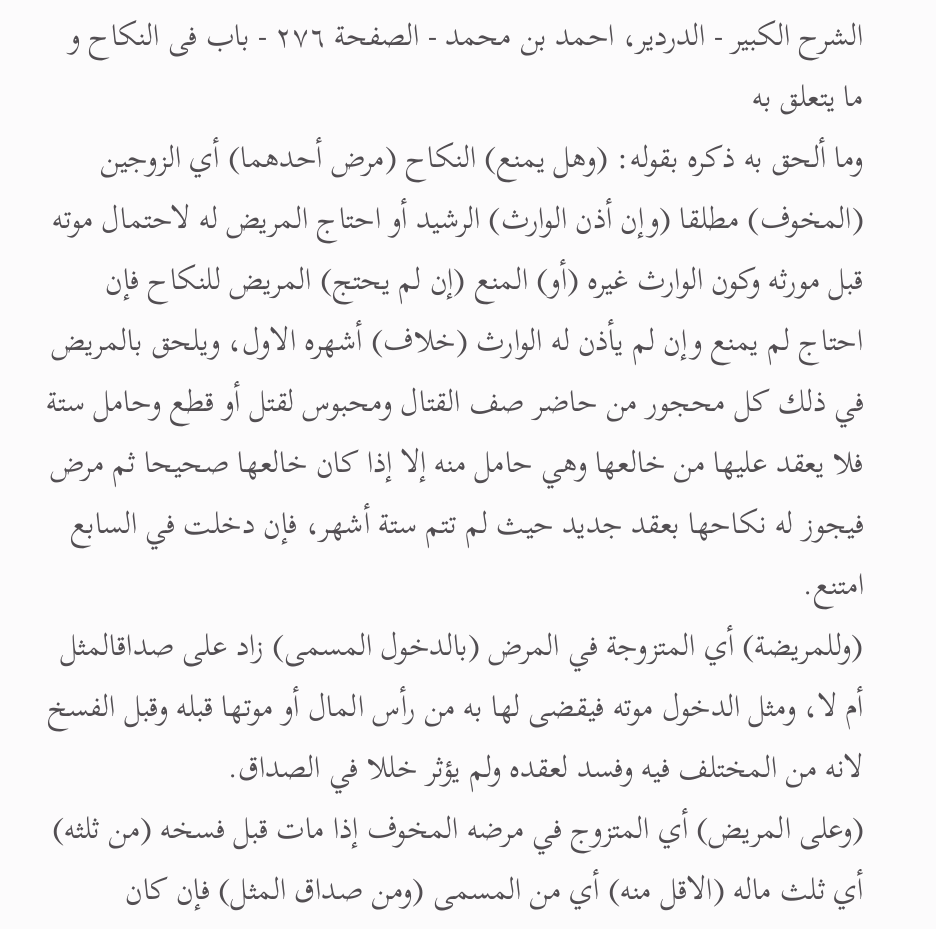الشرح الکبير - الدردیر، احمد بن محمد - الصفحة ٢٧٦ - باب فى النكاح و ما يتعلق به
وما ألحق به ذكره بقوله: (وهل يمنع) النكاح (مرض أحدهما) أي الزوجين (المخوف) مطلقا (وإن أذن الوارث) الرشيد أو احتاج المريض له لاحتمال موته قبل مورثه وكون الوارث غيره (أو) المنع (إن لم يحتج) المريض للنكاح فإن احتاج لم يمنع وإن لم يأذن له الوارث (خلاف) أشهره الاول، ويلحق بالمريض في ذلك كل محجور من حاضر صف القتال ومحبوس لقتل أو قطع وحامل ستة فلا يعقد عليها من خالعها وهي حامل منه إلا إذا كان خالعها صحيحا ثم مرض فيجوز له نكاحها بعقد جديد حيث لم تتم ستة أشهر، فإن دخلت في السابع امتنع.
(وللمريضة) أي المتزوجة في المرض (بالدخول المسمى) زاد على صداقالمثل أم لا، ومثل الدخول موته فيقضى لها به من رأس المال أو موتها قبله وقبل الفسخ لانه من المختلف فيه وفسد لعقده ولم يؤثر خللا في الصداق.
(وعلى المريض) أي المتزوج في مرضه المخوف إذا مات قبل فسخه (من ثلثه) أي ثلث ماله (الاقل منه) أي من المسمى (ومن صداق المثل) فإن كان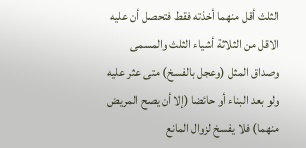الثلث أقل منهما أخذته فقط فتحصل أن عليه الاقل من الثلاثة أشياء الثلث والمسمى وصداق المثل (وعجل بالفسخ) متى عثر عليه ولو بعد البناء أو حائضا (إلا أن يصح المريض منهما) فلا يفسخ لزوال المانع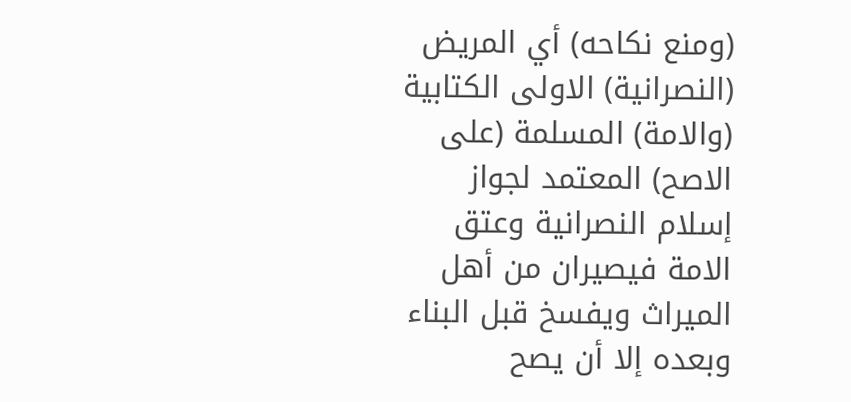(ومنع نكاحه) أي المريض (النصرانية) الاولى الكتابية (والامة) المسلمة (على الاصح) المعتمد لجواز إسلام النصرانية وعتق الامة فيصيران من أهل الميراث ويفسخ قبل البناء وبعده إلا أن يصح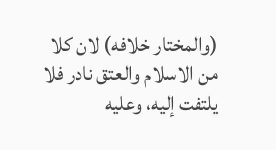(والمختار خلافه) لان كلا من الاسلام والعتق نادر فلا يلتفت إليه، وعليه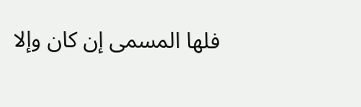فلها المسمى إن كان وإلا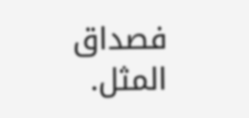فصداق المثل.